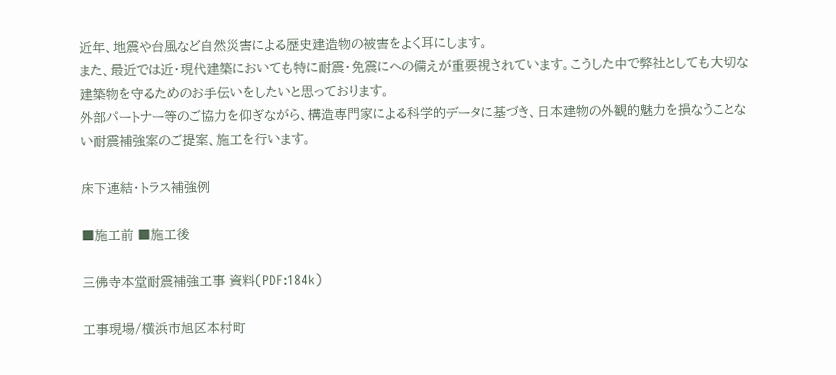近年、地震や台風など自然災害による歴史建造物の被害をよく耳にします。
また、最近では近・現代建築においても特に耐震・免震にへの備えが重要視されています。こうした中で弊社としても大切な建築物を守るためのお手伝いをしたいと思っております。
外部パートナー等のご協力を仰ぎながら、構造専門家による科学的データに基づき、日本建物の外観的魅力を損なうことない耐震補強案のご提案、施工を行います。

床下連結・トラス補強例

■施工前 ■施工後

三佛寺本堂耐震補強工事 資料(PDF:184k)

工事現場/横浜市旭区本村町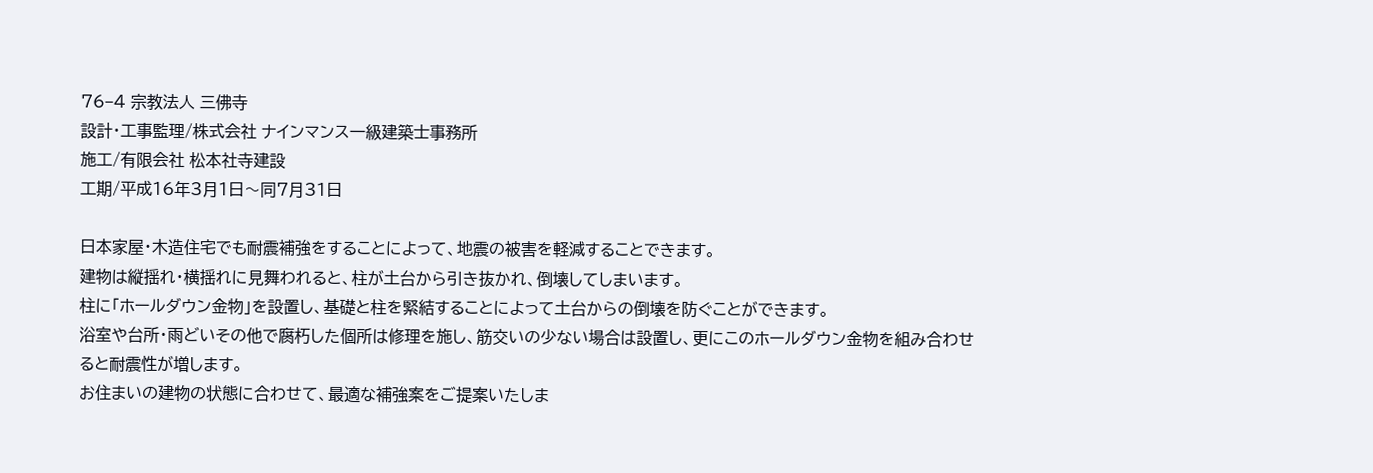76−4 宗教法人 三佛寺
設計・工事監理/株式会社 ナインマンス一級建築士事務所
施工/有限会社 松本社寺建設
工期/平成16年3月1日〜同7月31日

日本家屋・木造住宅でも耐震補強をすることによって、地震の被害を軽減することできます。
建物は縦揺れ・横揺れに見舞われると、柱が土台から引き抜かれ、倒壊してしまいます。
柱に「ホールダウン金物」を設置し、基礎と柱を緊結することによって土台からの倒壊を防ぐことができます。
浴室や台所・雨どいその他で腐朽した個所は修理を施し、筋交いの少ない場合は設置し、更にこのホールダウン金物を組み合わせると耐震性が増します。
お住まいの建物の状態に合わせて、最適な補強案をご提案いたしま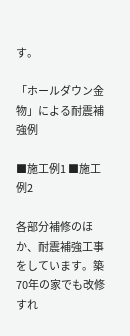す。

「ホールダウン金物」による耐震補強例

■施工例1 ■施工例2

各部分補修のほか、耐震補強工事をしています。築70年の家でも改修すれ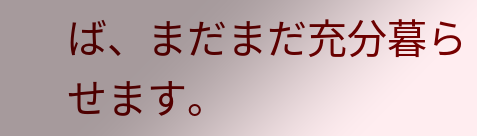ば、まだまだ充分暮らせます。